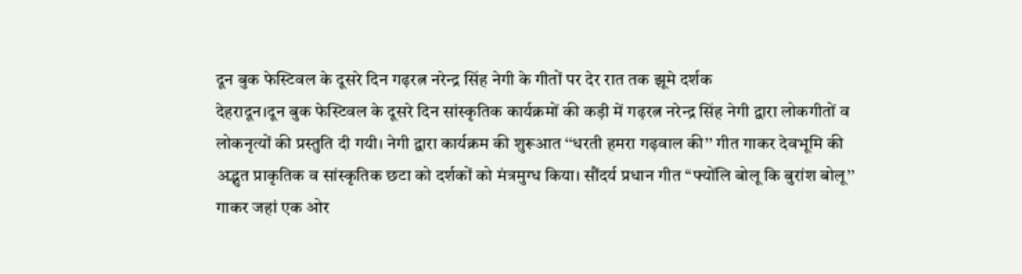दून बुक फेस्टिवल के दूसरे दिन गढ़रत्न नरेन्द्र सिंह नेगी के गीतों पर देर रात तक झूमे दर्शक
देहरादून।दून बुक फेस्टिवल के दूसरे दिन सांस्कृतिक कार्यक्रमों की कड़ी में गढ़रत्न नरेन्द्र सिंह नेगी द्वारा लोकगीतों व लोकनृत्यों की प्रस्तुति दी गयी। नेगी द्वारा कार्यक्रम की शुरूआत ‘‘धरती हमरा गढ़वाल की’’ गीत गाकर देवभूमि की अद्भुत प्राकृतिक व सांस्कृतिक छटा को दर्शकों को मंत्रमुग्ध किया। सौंदर्य प्रधान गीत ‘‘फ्योंलि बोलू कि बुरांश बोलू’’ गाकर जहां एक ओर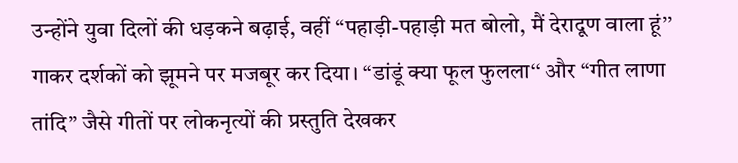उन्होंने युवा दिलों की धड़कने बढ़ाई, वहीं ‘‘पहाड़ी-पहाड़ी मत बोलो, मैं देरादूण वाला हूं’’ गाकर दर्शकों को झूमने पर मजबूर कर दिया। ‘‘डांडूं क्या फूल फुलला‘‘ और ‘‘गीत लाणा तांदि’’ जैसे गीतों पर लोकनृत्यों की प्रस्तुति देखकर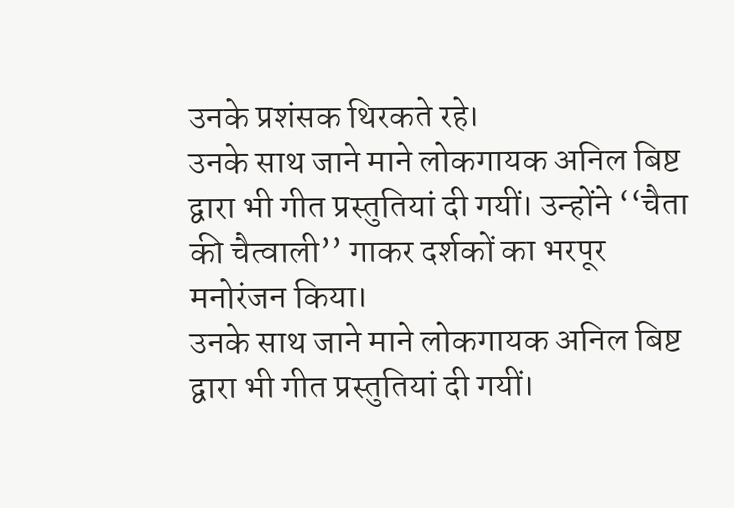उनके प्रशंसक थिरकते रहे।
उनके साथ जाने माने लोकगायक अनिल बिष्ट द्वारा भी गीत प्रस्तुतियां दी गयीं। उन्होंने ‘‘चैता की चैत्वाली’’ गाकर दर्शकों का भरपूर मनोरंजन किया।
उनके साथ जाने माने लोकगायक अनिल बिष्ट द्वारा भी गीत प्रस्तुतियां दी गयीं।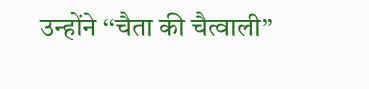उन्होंने ‘‘चैता की चैत्वाली’’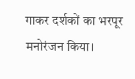गाकर दर्शकों का भरपूर मनोरंजन किया।